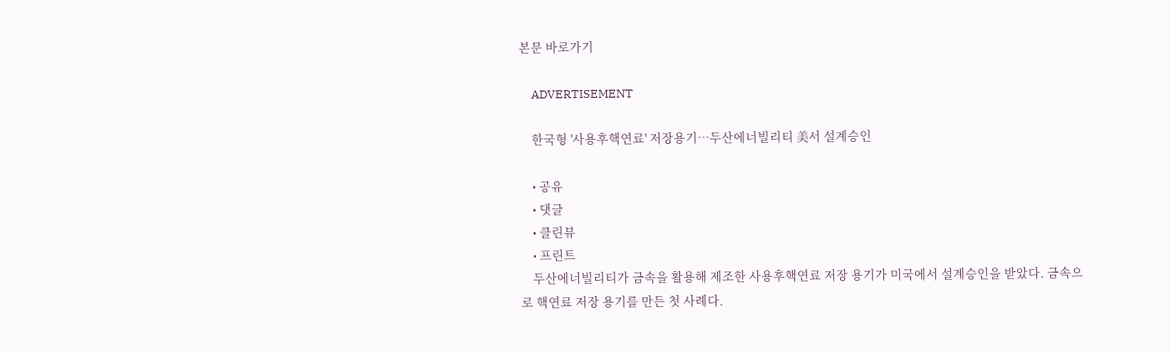본문 바로가기

    ADVERTISEMENT

    한국형 '사용후핵연료' 저장용기…두산에너빌리티 美서 설계승인

    • 공유
    • 댓글
    • 클린뷰
    • 프린트
    두산에너빌리티가 금속을 활용해 제조한 사용후핵연료 저장 용기가 미국에서 설계승인을 받았다. 금속으로 핵연료 저장 용기를 만든 첫 사례다.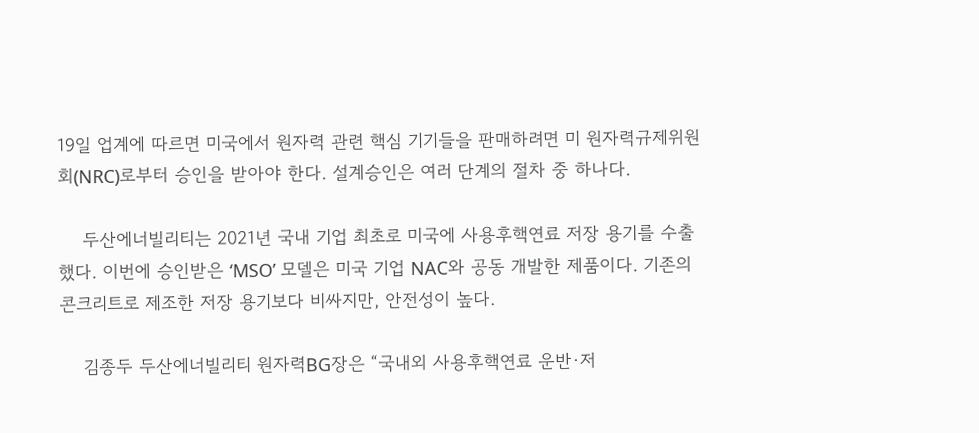19일 업계에 따르면 미국에서 원자력 관련 핵심 기기들을 판매하려면 미 원자력규제위원회(NRC)로부터 승인을 받아야 한다. 설계승인은 여러 단계의 절차 중 하나다.

    두산에너빌리티는 2021년 국내 기업 최초로 미국에 사용후핵연료 저장 용기를 수출했다. 이번에 승인받은 ‘MSO’ 모델은 미국 기업 NAC와 공동 개발한 제품이다. 기존의 콘크리트로 제조한 저장 용기보다 비싸지만, 안전성이 높다.

    김종두 두산에너빌리티 원자력BG장은 “국내외 사용후핵연료 운반·저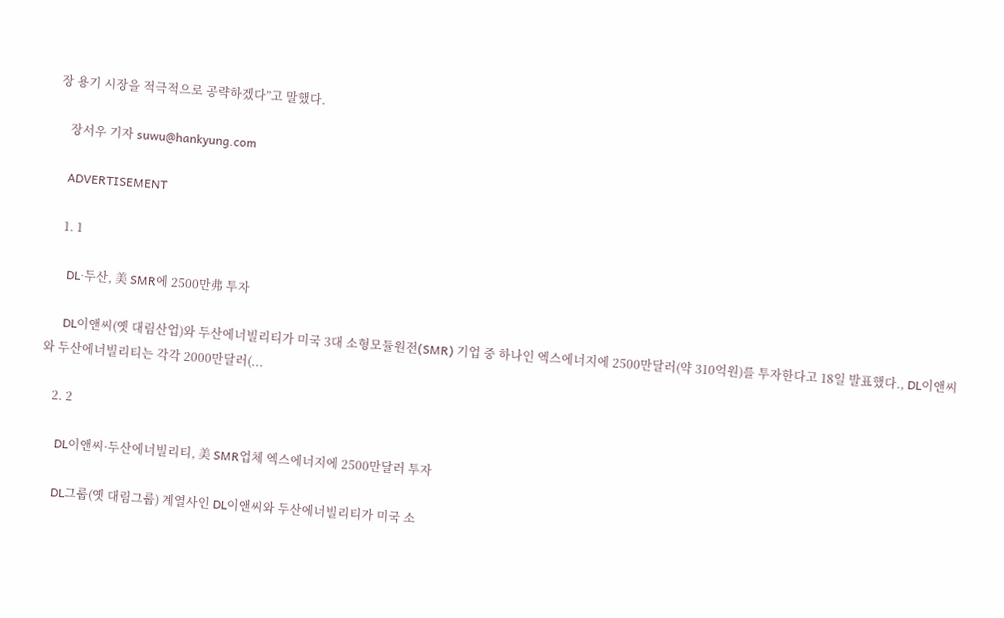장 용기 시장을 적극적으로 공략하겠다”고 말했다.

    장서우 기자 suwu@hankyung.com

    ADVERTISEMENT

    1. 1

      DL·두산, 美 SMR에 2500만弗 투자

      DL이앤씨(옛 대림산업)와 두산에너빌리티가 미국 3대 소형모듈원전(SMR) 기업 중 하나인 엑스에너지에 2500만달러(약 310억원)를 투자한다고 18일 발표했다., DL이앤씨와 두산에너빌리티는 각각 2000만달러(...

    2. 2

      DL이앤씨·두산에너빌리티, 美 SMR업체 엑스에너지에 2500만달러 투자

      DL그룹(옛 대림그룹) 계열사인 DL이앤씨와 두산에너빌리티가 미국 소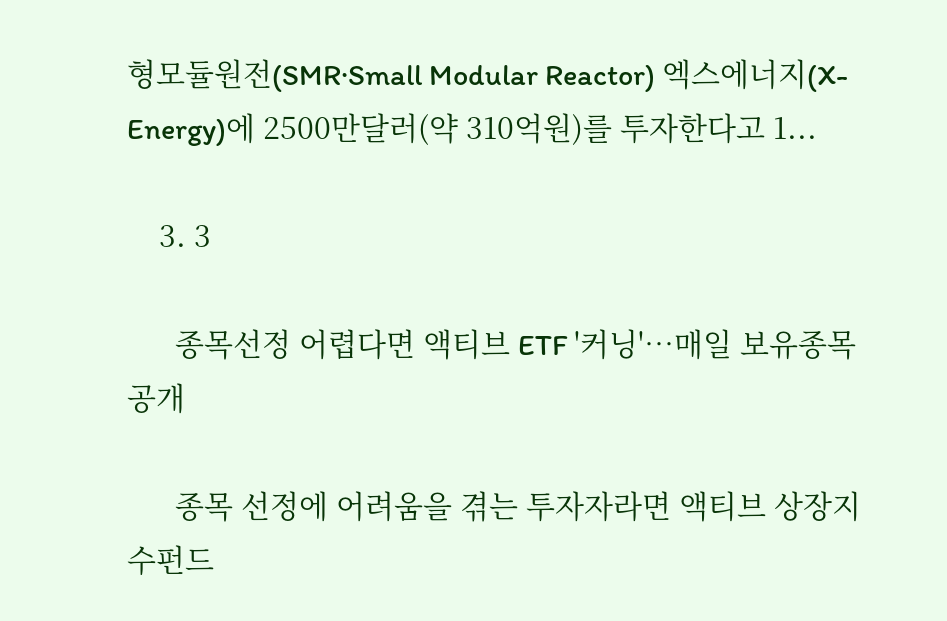형모듈원전(SMR·Small Modular Reactor) 엑스에너지(X-Energy)에 2500만달러(약 310억원)를 투자한다고 1...

    3. 3

      종목선정 어렵다면 액티브 ETF '커닝'…매일 보유종목 공개

      종목 선정에 어려움을 겪는 투자자라면 액티브 상장지수펀드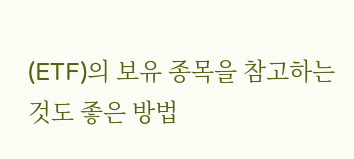(ETF)의 보유 종목을 참고하는 것도 좋은 방법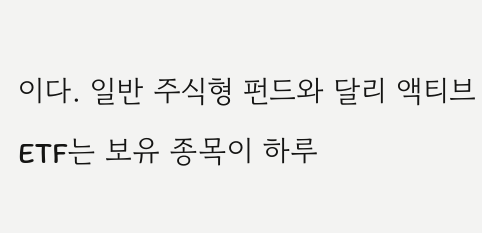이다. 일반 주식형 펀드와 달리 액티브 ETF는 보유 종목이 하루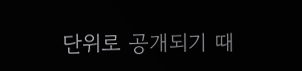단위로 공개되기 때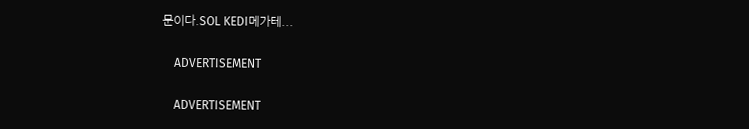문이다.SOL KEDI메가테...

    ADVERTISEMENT

    ADVERTISEMENT